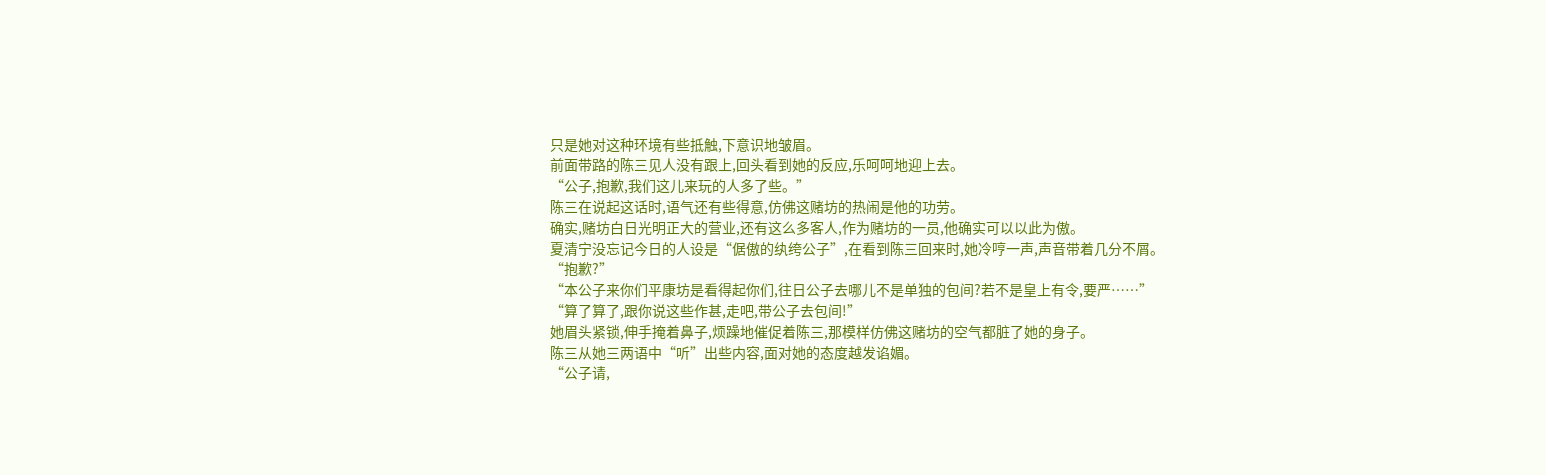只是她对这种环境有些抵触,下意识地皱眉。
前面带路的陈三见人没有跟上,回头看到她的反应,乐呵呵地迎上去。
“公子,抱歉,我们这儿来玩的人多了些。”
陈三在说起这话时,语气还有些得意,仿佛这赌坊的热闹是他的功劳。
确实,赌坊白日光明正大的营业,还有这么多客人,作为赌坊的一员,他确实可以以此为傲。
夏清宁没忘记今日的人设是“倨傲的纨绔公子”,在看到陈三回来时,她冷哼一声,声音带着几分不屑。
“抱歉?”
“本公子来你们平康坊是看得起你们,往日公子去哪儿不是单独的包间?若不是皇上有令,要严……”
“算了算了,跟你说这些作甚,走吧,带公子去包间!”
她眉头紧锁,伸手掩着鼻子,烦躁地催促着陈三,那模样仿佛这赌坊的空气都脏了她的身子。
陈三从她三两语中“听”出些内容,面对她的态度越发谄媚。
“公子请,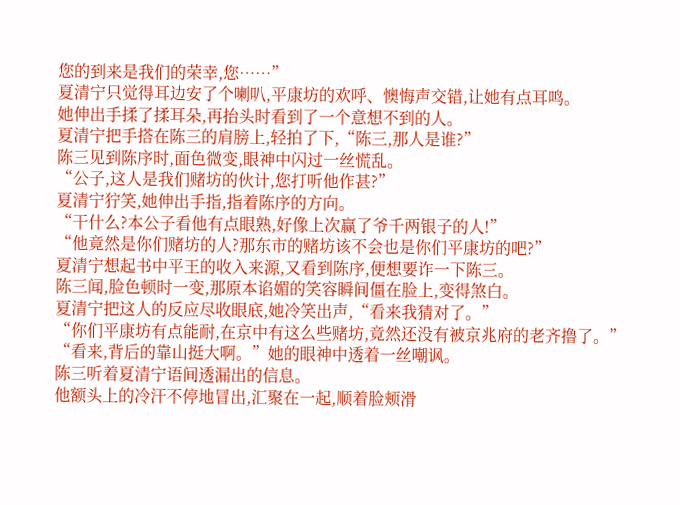您的到来是我们的荣幸,您……”
夏清宁只觉得耳边安了个喇叭,平康坊的欢呼、懊悔声交错,让她有点耳鸣。
她伸出手揉了揉耳朵,再抬头时看到了一个意想不到的人。
夏清宁把手搭在陈三的肩膀上,轻拍了下,“陈三,那人是谁?”
陈三见到陈序时,面色微变,眼神中闪过一丝慌乱。
“公子,这人是我们赌坊的伙计,您打听他作甚?”
夏清宁狞笑,她伸出手指,指着陈序的方向。
“干什么?本公子看他有点眼熟,好像上次赢了爷千两银子的人!”
“他竟然是你们赌坊的人?那东市的赌坊该不会也是你们平康坊的吧?”
夏清宁想起书中平王的收入来源,又看到陈序,便想要诈一下陈三。
陈三闻,脸色顿时一变,那原本谄媚的笑容瞬间僵在脸上,变得煞白。
夏清宁把这人的反应尽收眼底,她冷笑出声,“看来我猜对了。”
“你们平康坊有点能耐,在京中有这么些赌坊,竟然还没有被京兆府的老齐撸了。”
“看来,背后的靠山挺大啊。”她的眼神中透着一丝嘲讽。
陈三听着夏清宁语间透漏出的信息。
他额头上的冷汗不停地冒出,汇聚在一起,顺着脸颊滑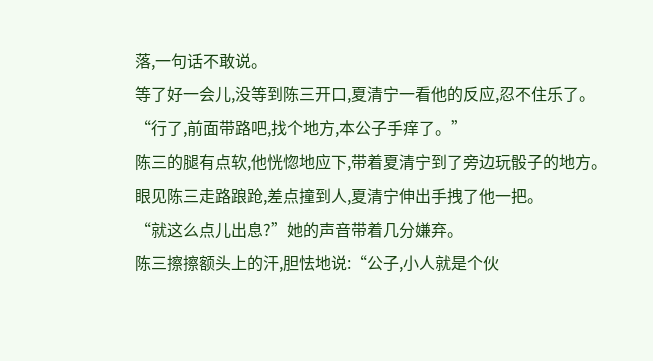落,一句话不敢说。
等了好一会儿,没等到陈三开口,夏清宁一看他的反应,忍不住乐了。
“行了,前面带路吧,找个地方,本公子手痒了。”
陈三的腿有点软,他恍惚地应下,带着夏清宁到了旁边玩骰子的地方。
眼见陈三走路踉跄,差点撞到人,夏清宁伸出手拽了他一把。
“就这么点儿出息?”她的声音带着几分嫌弃。
陈三擦擦额头上的汗,胆怯地说:“公子,小人就是个伙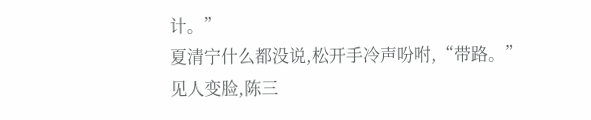计。”
夏清宁什么都没说,松开手冷声吩咐,“带路。”
见人变脸,陈三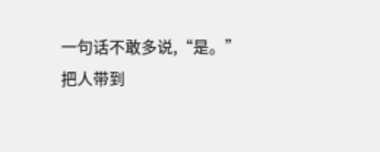一句话不敢多说,“是。”
把人带到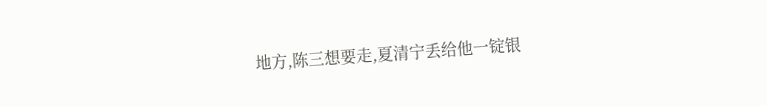地方,陈三想要走,夏清宁丢给他一锭银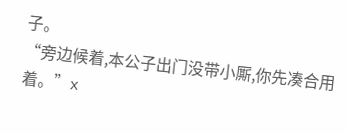子。
“旁边候着,本公子出门没带小厮,你先凑合用着。”x